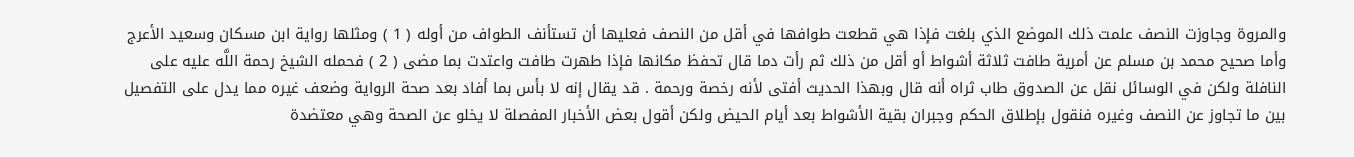والمروة وجاوزت النصف علمت ذلك الموضع الذي بلغت فإذا هي قطعت طوافها في أقل من النصف فعليها أن تستأنف الطواف من أوله ( 1 ) ومثلها رواية ابن مسكان وسعيد الأعرج وأما صحيح محمد بن مسلم عن أمرية طافت ثلاثة أشواط أو أقل من ذلك ثم رأت دما قال تحفظ مكانها فإذا طهرت طافت واعتدت بما مضى ( 2 ) فحمله الشيخ رحمة اللَّه عليه على النافلة ولكن في الوسائل نقل عن الصدوق طاب ثراه أنه قال وبهذا الحديث أفتى لأنه رخصة ورحمة . قد يقال إنه لا بأس بما أفاد بعد صحة الرواية وضعف غيره مما يدل على التفصيل بين ما تجاوز عن النصف وغيره فنقول بإطلاق الحكم وجبران بقية الأشواط بعد أيام الحيض ولكن أقول بعض الأخبار المفصلة لا يخلو عن الصحة وهي معتضدة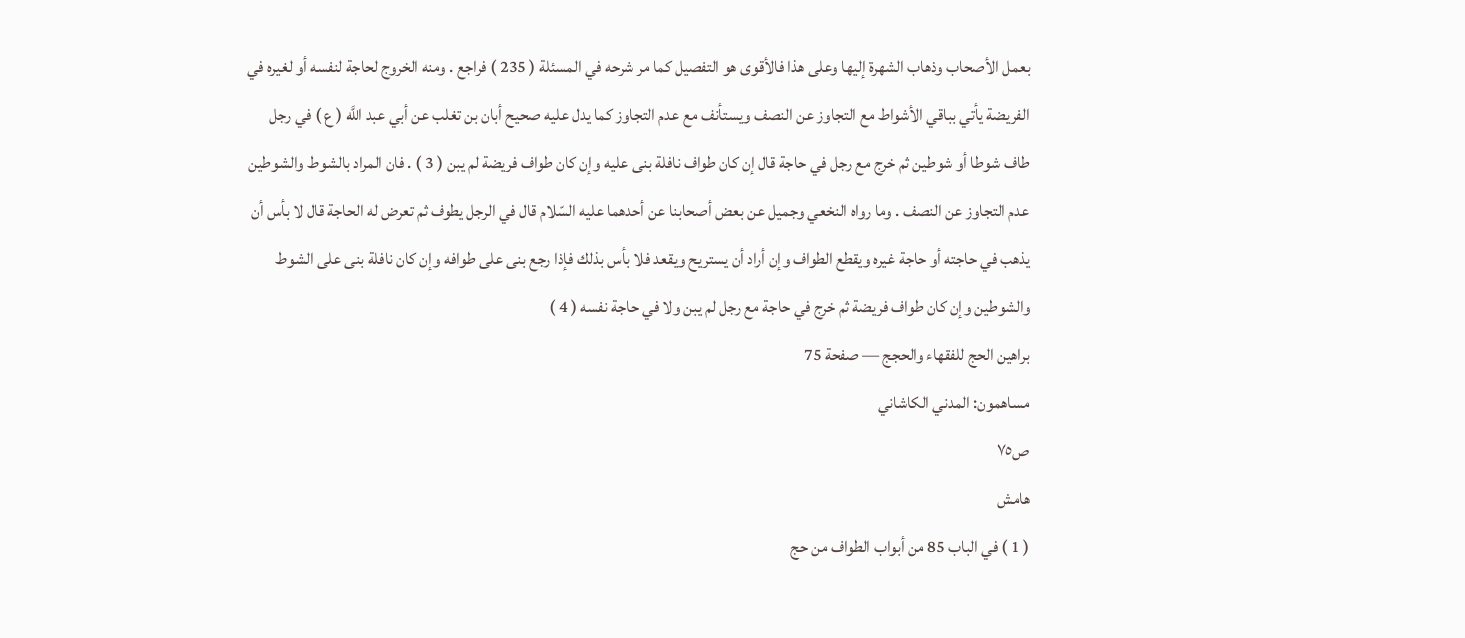بعمل الأصحاب وذهاب الشهرة إليها وعلى هذا فالأقوى هو التفصيل كما مر شرحه في المسئلة ( 235 ) فراجع . ومنه الخروج لحاجة لنفسه أو لغيره في الفريضة يأتي بباقي الأشواط مع التجاوز عن النصف ويستأنف مع عدم التجاوز كما يدل عليه صحيح أبان بن تغلب عن أبي عبد اللَّه ( ع ) في رجل طاف شوطا أو شوطين ثم خرج مع رجل في حاجة قال إن كان طواف نافلة بنى عليه وإن كان طواف فريضة لم يبن ( 3 ) . فان المراد بالشوط والشوطين عدم التجاوز عن النصف . وما رواه النخعي وجميل عن بعض أصحابنا عن أحدهما عليه السّلام قال في الرجل يطوف ثم تعرض له الحاجة قال لا بأس أن يذهب في حاجته أو حاجة غيره ويقطع الطواف وإن أراد أن يستريح ويقعد فلا بأس بذلك فإذا رجع بنى على طوافه وإن كان نافلة بنى على الشوط والشوطين وإن كان طواف فريضة ثم خرج في حاجة مع رجل لم يبن ولا في حاجة نفسه ( 4 )
براهين الحج للفقهاء والحجج — صفحة 75
مساهمون: المدني الكاشاني
ص٧٥
هامش
( 1 ) في الباب 85 من أبواب الطواف من حج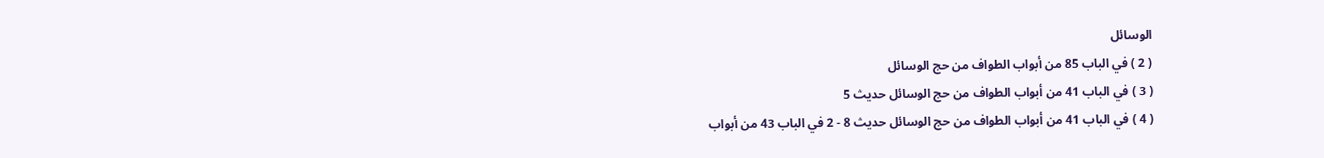الوسائل
( 2 ) في الباب 85 من أبواب الطواف من حج الوسائل
( 3 ) في الباب 41 من أبواب الطواف من حج الوسائل حديث 5
( 4 ) في الباب 41 من أبواب الطواف من حج الوسائل حديث 8 - 2 في الباب 43 من أبواب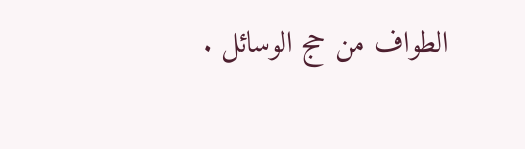الطواف من حج الوسائل .